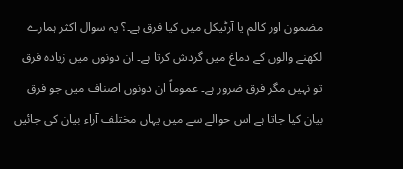مضمون اور کالم یا آرٹیکل میں کیا فرق ہے۔؟ یہ سوال اکثر ہمارے لکھنے والوں کے دماغ میں گردش کرتا ہے۔ ان دونوں میں زیادہ فرق تو نہیں مگر فرق ضرور ہے۔ عموماً ان دونوں اصناف میں جو فرق بیان کیا جاتا ہے اس حوالے سے میں یہاں مختلف آراء بیان کی جائیں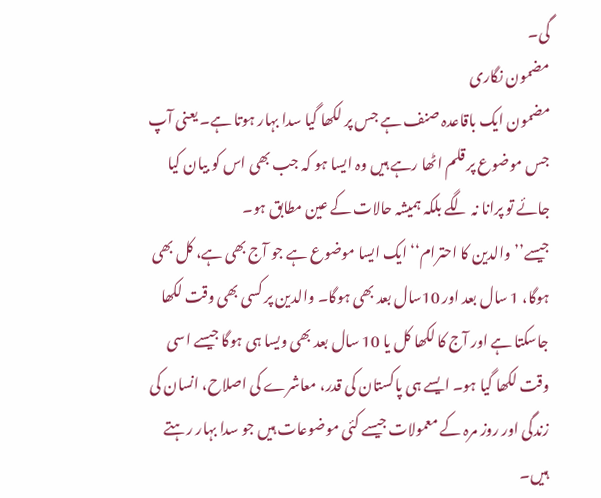گی۔
مضمون نگاری
مضمون ایک باقاعدہ صنف ہے جس پر لکھا گیا سدا بہار ہوتا ہے۔ یعنی آپ جس موضوع پر قلم اٹھا رہے ہیں وہ ایسا ہو کہ جب بھی اس کو بیان کیا جائے تو پرانا نہ لگے بلکہ ہمیشہ حالات کے عین مطابق ہو۔
جیسے’’والدین کا احترام‘‘ ایک ایسا موضوع ہے جو آج بھی ہے، کل بھی ہوگا، 1 سال بعد اور 10سال بعد بھی ہوگا۔ والدین پر کسی بھی وقت لکھا جاسکتا ہے اور آج کا لکھا کل یا 10 سال بعد بھی ویسا ہی ہوگا جیسے اسی وقت لکھا گیا ہو۔ ایسے ہی پاکستان کی قدر، معاشرے کی اصلاح، انسان کی زندگی اور روز مرہ کے معمولات جیسے کئی موضوعات ہیں جو سدا بہار رہتے ہیں۔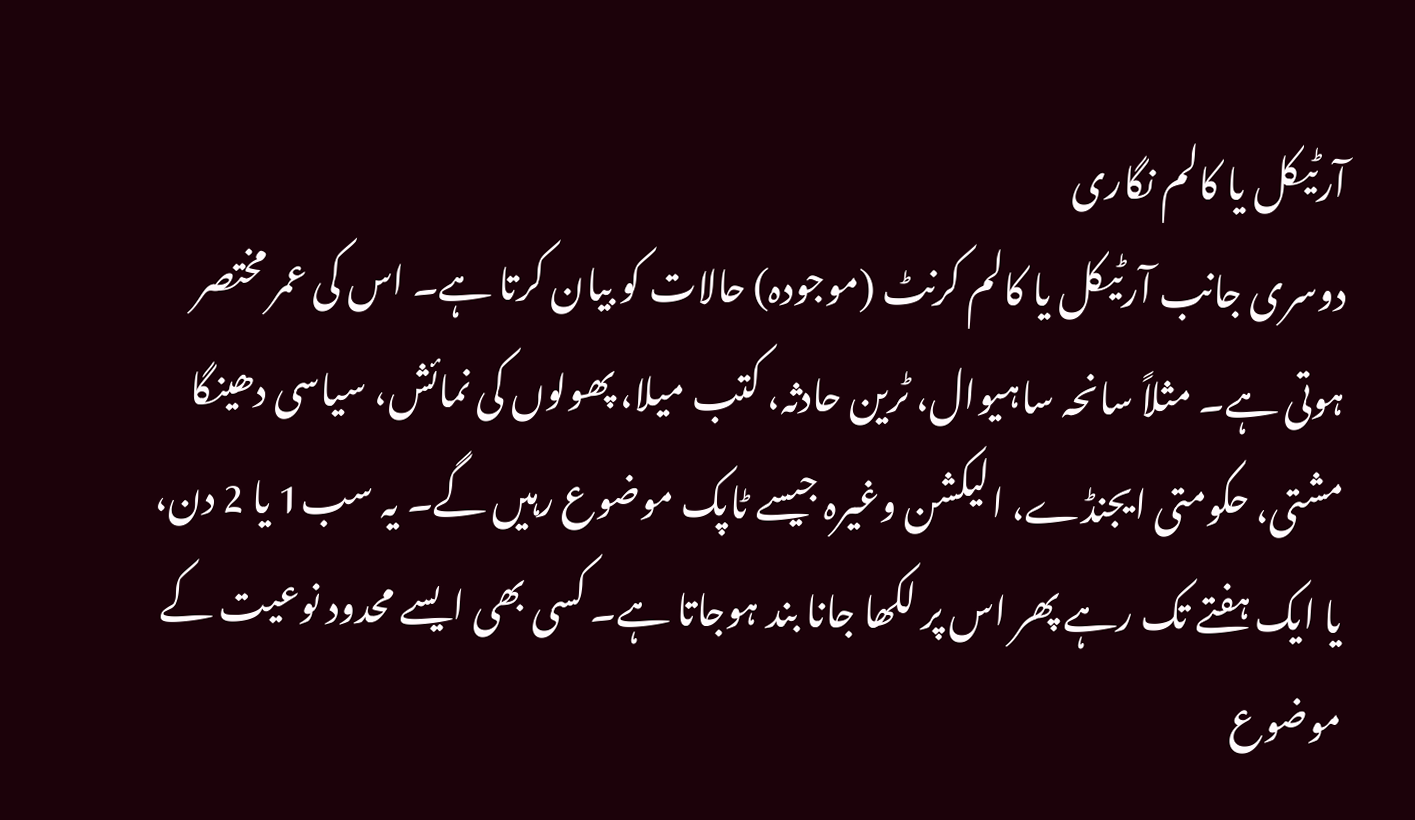آرٹیکل یا کالم نگاری
دوسری جانب آرٹیکل یا کالم کرنٹ (موجودہ) حالات کو بیان کرتا ہے۔ اس کی عمر مختصر ہوتی ہے۔ مثلاً سانحہ ساہیوال، ٹرین حادثہ، کتب میلا، پھولوں کی نمائش، سیاسی دھینگا مشتی، حکومتی ایجنڈے، الیکشن وغیرہ جیسے ٹاپک موضوع رہیں گے۔ یہ سب1 یا 2 دن، یا ایک ہفتے تک رہے پھر اس پر لکھا جانا بند ہوجاتا ہے۔ کسی بھی ایسے محدود نوعیت کے موضوع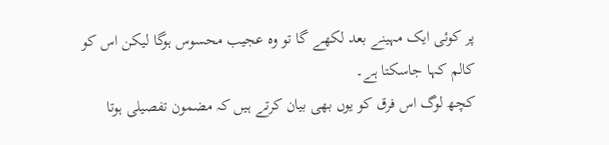پر کوئی ایک مہینے بعد لکھے گا تو وہ عجیب محسوس ہوگا لیکن اس کو کالم کہا جاسکتا ہے۔
کچھ لوگ اس فرق کو یوں بھی بیان کرتے ہیں کہ مضمون تفصیلی ہوتا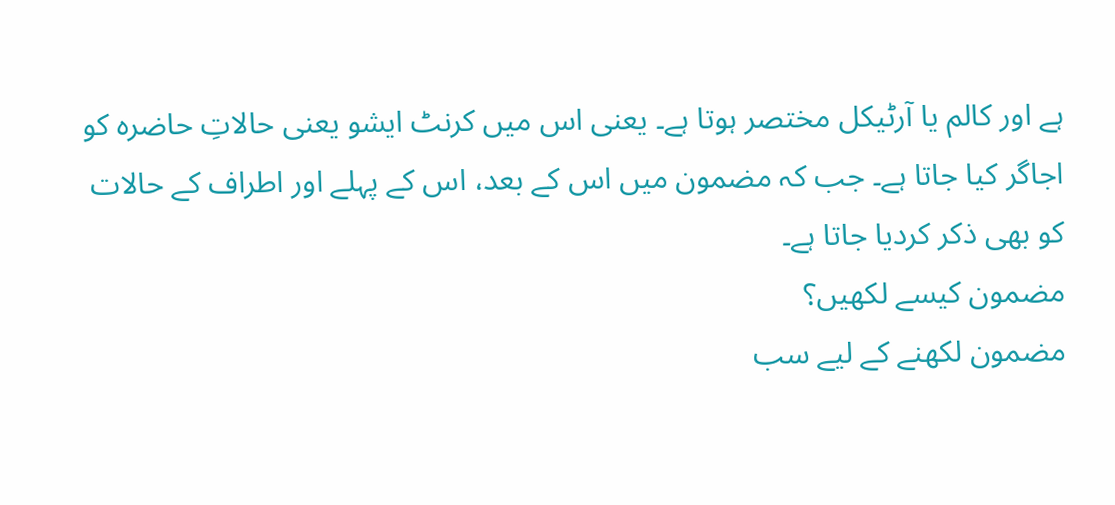ہے اور کالم یا آرٹیکل مختصر ہوتا ہے۔ یعنی اس میں کرنٹ ایشو یعنی حالاتِ حاضرہ کو اجاگر کیا جاتا ہے۔ جب کہ مضمون میں اس کے بعد، اس کے پہلے اور اطراف کے حالات کو بھی ذکر کردیا جاتا ہے۔
مضمون کیسے لکھیں؟
مضمون لکھنے کے لیے سب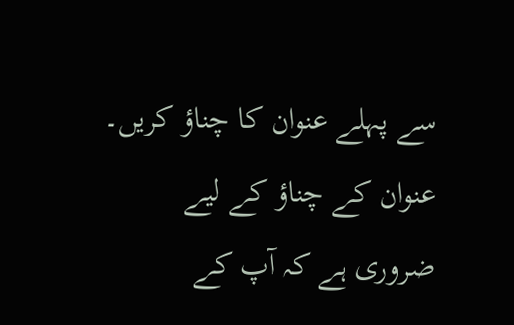سے پہلے عنوان کا چناؤ کریں۔ عنوان کے چناؤ کے لیے ضروری ہے کہ آپ کے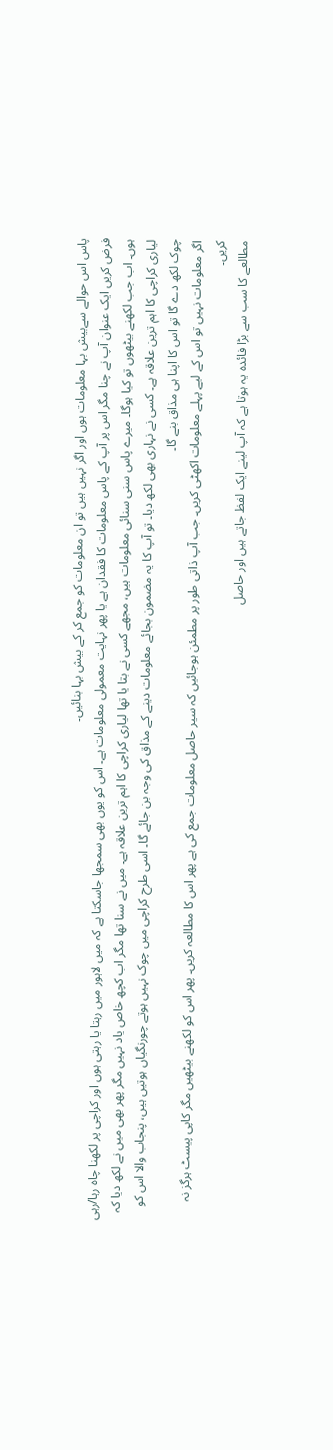پاس اس حوالے سےبیش بہا معلومات ہوں اور اگر نہیں ہیں تو ان معلومات کو جمع کر کے بیش بہا بنائیں۔
فرض کریں ایک عنوان آپ نے چنا مگر اس پر آپ کے پاس معلومات کا فقدان ہے یا پھر نہایت معمولی معلومات ہے۔ اس کو یوں بھی سمجھا جاسکتا ہے کہ میں لاہور میں رہتا یا رہتی ہوں اور کراچی پر لکھنا چاہ رہا/رہی ہوں۔ اب جب لکھنے بیٹھوں تو کیا ہوگا۔ میرے پاس سنی سنائی معلومات ہیں، مجھے کسی نے بتا یا تھا لیاری کراچی کا اہم ترین علاقہ ہے۔ میں نے سنا تھا مگر اب کچھ خاص یاد نہیں مگر پھر بھی میں نے لکھ دیا کہ لیاری کراچی کا اہم ترین علاقہ ہے۔ کسی نے نہاری بھی لکھ دیا۔ تو آپ کا یہ مضمون بجائے معلومات دینے کے مذاق کی وجہ بن جائے گا۔ اسی طرح کراچی میں چوک نہیں ہوتے چورنگیاں ہوتیں ہیں، پنجاب والا اس کو چوک لکھ دے گا تو اس کا اپنا ہی مذاق بنے گا۔
اگر معلومات نہیں تو اس کے لیے پہلے معلومات اکھٹی کریں۔ جب آپ ذاتی طور پر مطمئن ہوجائیں کہ سیر حاصل معلومات جمع کی ہے پھر اس کا مطالعہ کریں۔ پھر اس کو لکھنے بیٹھیں مگر کاپی پیسٹ ہرگز نہ کریں۔
مطالعے کا سب سے بڑا فائدہ یہ ہوتا ہے کہ آپ لینے ایک لفظ جاتے ہیں اور حاصل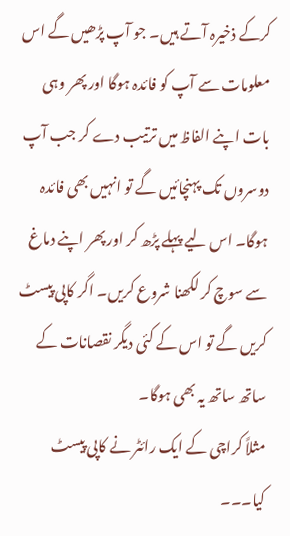کرکے ذخیرہ آتے ہیں۔ جو آپ پڑھیں گے اس معلومات سے آپ کو فائدہ ہوگا اور پھر وہی بات اپنے الفاظ میں ترتیب دے کر جب آپ دوسروں تک پہنچائیں گے تو انہیں بھی فائدہ ہوگا۔ اس لیے پہلے پڑھ کر اور پھر اپنے دماغ سے سوچ کر لکھنا شروع کریں۔ اگر کاپی پیسٹ کریں گے تو اس کے کئی دیگر نقصانات کے ساتھ ساتھ یہ بھی ہوگا۔
مثلاً کراچی کے ایک رائٹر نے کاپی پیسٹ کیا۔۔۔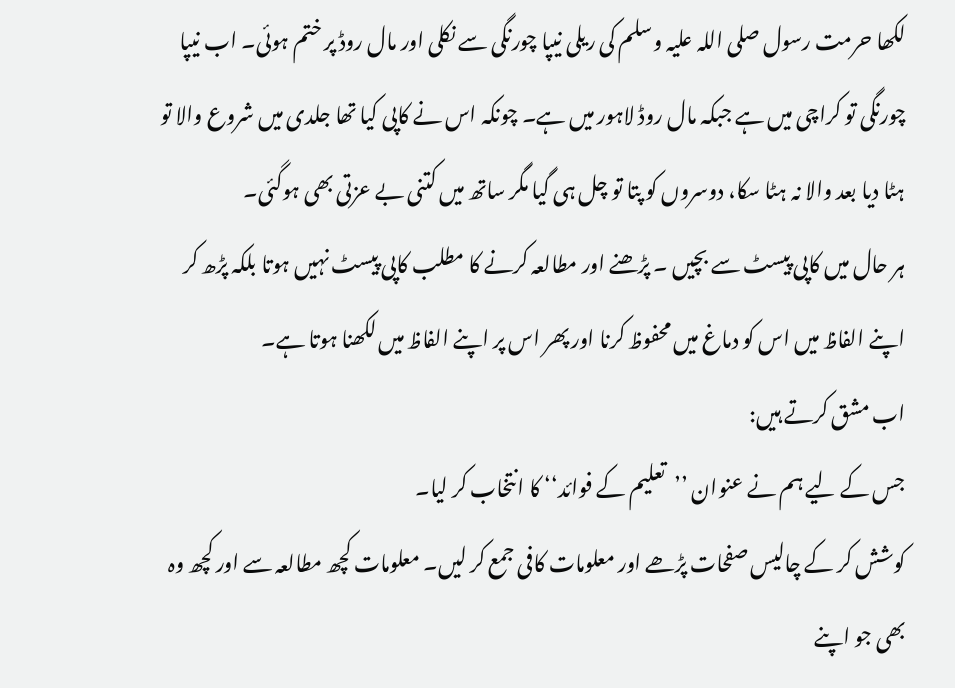لکھا حرمت رسول صلی اللہ علیہ وسلم کی ریلی نیپا چورنگی سے نکلی اور مال روڈ پر ختم ہوئی۔ اب نیپا چورنگی تو کراچی میں ہے جبکہ مال روڈ لاہور میں ہے۔ چونکہ اس نے کاپی کیا تھا جلدی میں شروع والا تو ہٹا دیا بعد والا نہ ہٹا سکا، دوسروں کو پتا تو چل ہی گیا مگر ساتھ میں کتنی بے عزتی بھی ہوگئی۔
ہر حال میں کاپی پیسٹ سے بچیں ۔ پڑھنے اور مطالعہ کرنے کا مطلب کاپی پیسٹ نہیں ہوتا بلکہ پڑھ کر اپنے الفاظ میں اس کو دماغ میں محفوظ کرنا اور پھر اس پر اپنے الفاظ میں لکھنا ہوتا ہے۔
اب مشق کرتے ہیں:
جس کے لیے ہم نے عنوان ’’تعلیم کے فوائد‘‘ کا انتخاب کر لیا۔
کوشش کر کے چالیس صفحات پڑھے اور معلومات کافی جمع کر لیں۔ معلومات کچھ مطالعہ سے اور کچھ وہ بھی جو اپنے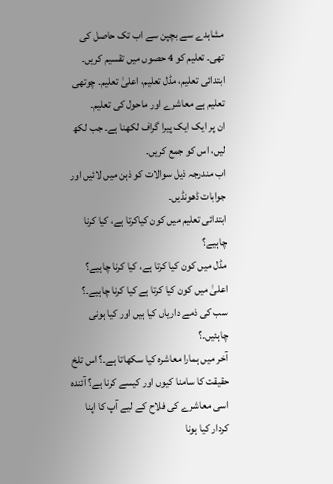مشاہدے سے بچپن سے اب تک حاصل کی تھی۔ تعلیم کو 4 حصوں میں تقسیم کریں۔ ابتدائی تعلیم، مڈل تعلیم، اعلیٰ تعلیم۔ چوتھی تعلیم ہے معاشرے اور ماحول کی تعلیم۔
ان پر ایک ایک پیرا گراف لکھنا ہے۔ جب لکھ لیں، اس کو جمع کریں۔
اب مندرجہ ذیل سوالات کو ذہن میں لائیں اور جوابات ڈھونڈیں۔
ابتدائی تعلیم میں کون کیاکرتا ہے، کیا کرنا چاہیے؟
مڈل میں کون کیا کرتا ہے، کیا کرنا چاہیے؟
اعلیٰ میں کون کیا کرتا ہے کیا کرنا چاہیے۔؟
سب کی ذمے داریاں کیا ہیں اور کیا ہونی چاہئیں۔؟
آخر میں ہمارا معاشرہ کیا سکھاتا ہے۔؟ اس تلخ حقیقت کا سامنا کیوں اور کیسے کرنا ہے؟ آئندہ اسی معاشرے کی فلاح کے لیے آپ کا اپنا کردار کیا ہونا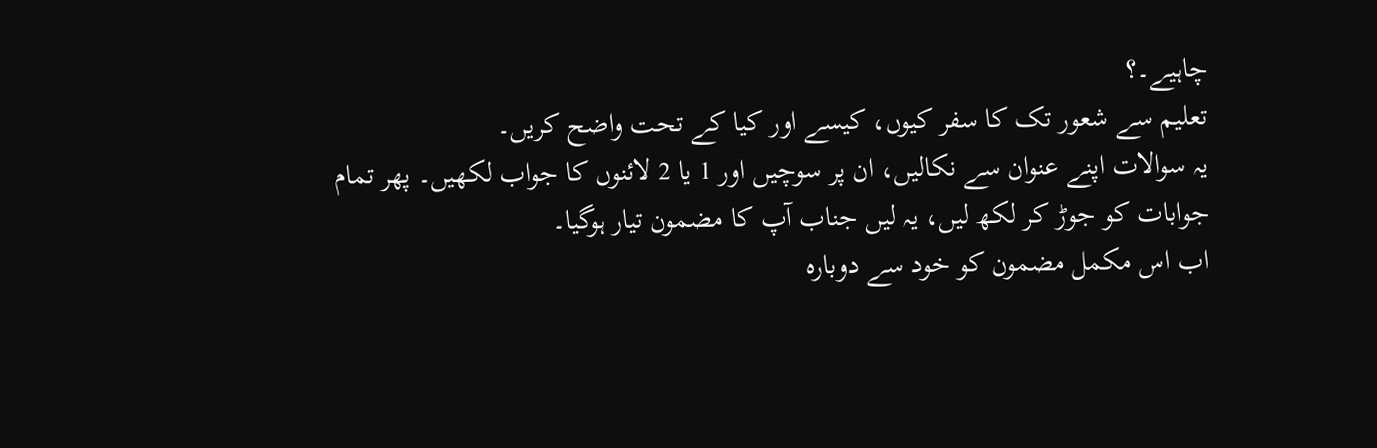چاہیے۔؟
تعلیم سے شعور تک کا سفر کیوں، کیسے اور کیا کے تحت واضح کریں۔
یہ سوالات اپنے عنوان سے نکالیں، ان پر سوچیں اور 1 یا 2 لائنوں کا جواب لکھیں۔ پھر تمام جوابات کو جوڑ کر لکھ لیں، یہ لیں جناب آپ کا مضمون تیار ہوگیا۔
اب اس مکمل مضمون کو خود سے دوبارہ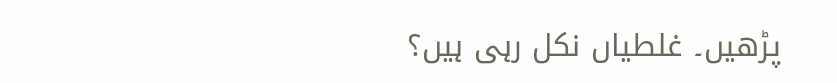پڑھیں۔ غلطیاں نکل رہی ہیں؟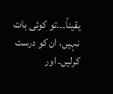یقیناً۔۔۔تو کوئی بات نہیں، ان کو درست کرلیں۔ اور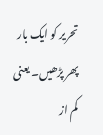تحریر کو ایک بار پھر پڑھیں۔ یعنی کم از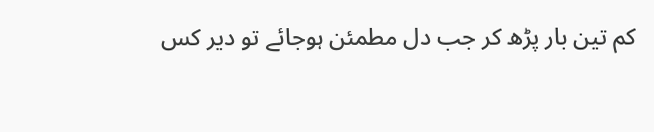کم تین بار پڑھ کر جب دل مطمئن ہوجائے تو دیر کس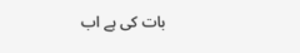بات کی ہے اب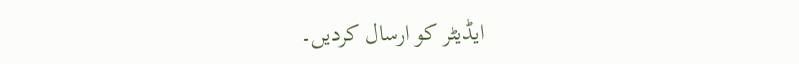ایڈیٹر کو ارسال کردیں۔